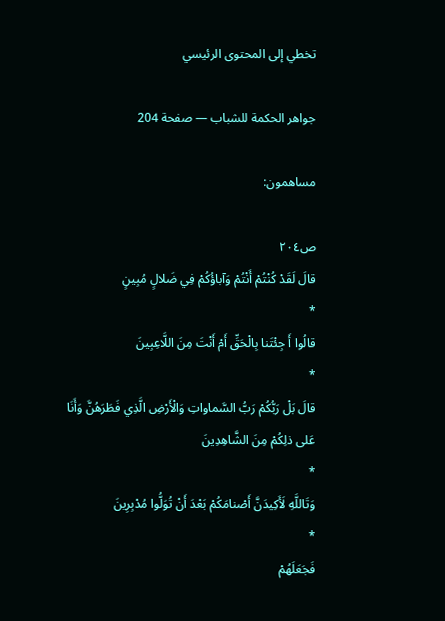تخطي إلى المحتوى الرئيسي

جواهر الحكمة للشباب — صفحة 204

مساهمون:

ص٢٠٤
قالَ لَقَدْ كُنْتُمْ أَنْتُمْ وَآباؤُكُمْ فِي ضَلالٍ مُبِينٍ
*
قالُوا أَ جِئْتَنا بِالْحَقِّ أَمْ أَنْتَ مِنَ اللَّاعِبِينَ
*
قالَ بَلْ رَبُّكُمْ رَبُّ السَّماواتِ وَالْأَرْضِ الَّذِي فَطَرَهُنَّ وَأَنَا عَلى ذلِكُمْ مِنَ الشَّاهِدِينَ
*
وَتَاللَّهِ لَأَكِيدَنَّ أَصْنامَكُمْ بَعْدَ أَنْ تُوَلُّوا مُدْبِرِينَ
*
فَجَعَلَهُمْ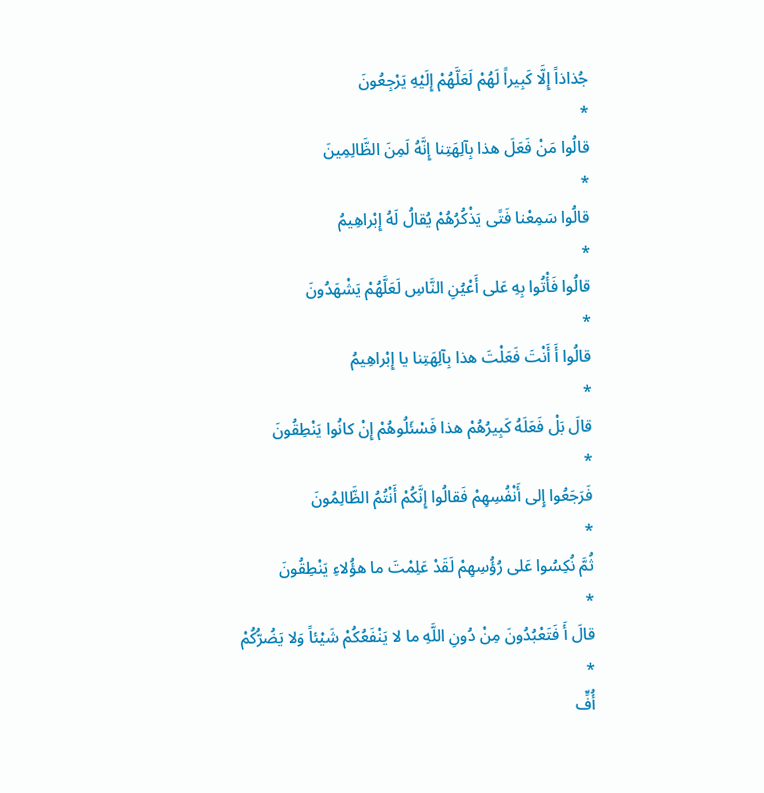جُذاذاً إِلَّا كَبِيراً لَهُمْ لَعَلَّهُمْ إِلَيْهِ يَرْجِعُونَ
*
قالُوا مَنْ فَعَلَ هذا بِآلِهَتِنا إِنَّهُ لَمِنَ الظَّالِمِينَ
*
قالُوا سَمِعْنا فَتًى يَذْكُرُهُمْ يُقالُ لَهُ إِبْراهِيمُ
*
قالُوا فَأْتُوا بِهِ عَلى أَعْيُنِ النَّاسِ لَعَلَّهُمْ يَشْهَدُونَ
*
قالُوا أَ أَنْتَ فَعَلْتَ هذا بِآلِهَتِنا يا إِبْراهِيمُ
*
قالَ بَلْ فَعَلَهُ كَبِيرُهُمْ هذا فَسْئَلُوهُمْ إِنْ كانُوا يَنْطِقُونَ
*
فَرَجَعُوا إِلى أَنْفُسِهِمْ فَقالُوا إِنَّكُمْ أَنْتُمُ الظَّالِمُونَ
*
ثُمَّ نُكِسُوا عَلى رُؤُسِهِمْ لَقَدْ عَلِمْتَ ما هؤُلاءِ يَنْطِقُونَ
*
قالَ أَ فَتَعْبُدُونَ مِنْ دُونِ اللَّهِ ما لا يَنْفَعُكُمْ شَيْئاً وَلا يَضُرُّكُمْ
*
أُفٍّ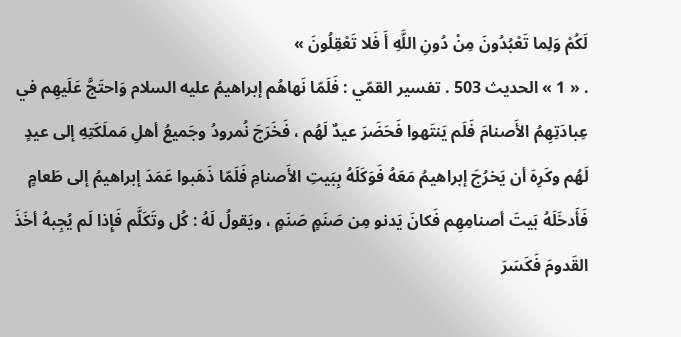لَكُمْ وَلِما تَعْبُدُونَ مِنْ دُونِ اللَّهِ أَ فَلا تَعْقِلُونَ »
. « 1 » الحديث 503 . تفسير القمّي : فَلَمّا نَهاهُم إبراهيمُ عليه السلام وَاحتَجَّ عَلَيهِم في عِبادَتِهِمُ الأَصنامَ فَلَم يَنتَهوا فَحَضَرَ عيدٌ لَهُم ، فَخَرَجَ نُمرودُ وجَميعُ أهلِ مَملَكَتِهِ إلى عيدٍ لَهُم وكَرِهَ أن يَخرُجَ إبراهيمُ مَعَهُ فَوَكَلَهُ بِبَيتِ الأَصنامِ فَلَمّا ذَهَبوا عَمَدَ إبراهيمُ إلى طَعامٍ فَأَدخَلَهُ بَيتَ أصنامِهِم فَكانَ يَدنو مِن صَنَمٍ صَنَمٍ ، ويَقولُ لَهُ : كُل وتَكَلَّم فَإِذا لَم يُجِبهُ أخَذَ القَدومَ فَكَسَرَ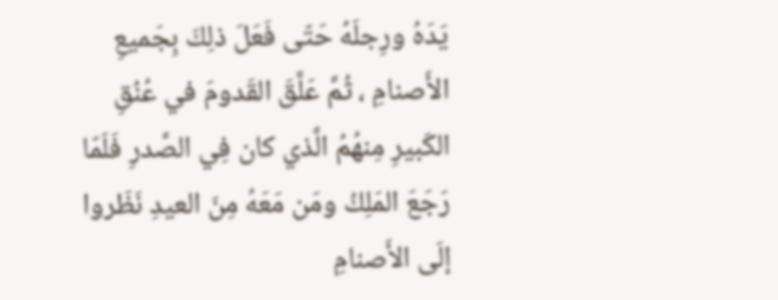يَدَهُ ورِجلَهُ حَتّى فَعَلَ ذلِكَ بِجَميعِ الأَصنامِ ، ثُمَّ عَلَّقَ القَدومَ في عُنُقِ الكَبيرِ مِنهُمُ الَّذي كان فِي الصَّدرِ فَلَمّا رَجَعَ المَلِكُ ومَن مَعَهُ مِنَ العيدِ نَظَروا إلَى الأَصنامِ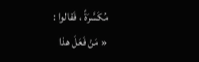مُكَسَّرَةً ، فَقالوا :
« مَنْ فَعَلَ هذا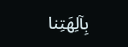بِآلِهَتِنا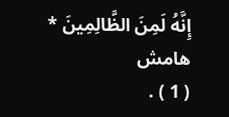إِنَّهُ لَمِنَ الظَّالِمِينَ *
هامش
( 1 ) .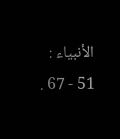الأنبياء : 51 - 67 .